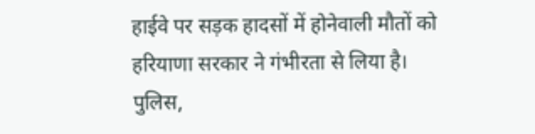हाईवे पर सड़क हादसों में होनेवाली मौतों को हरियाणा सरकार ने गंभीरता से लिया है। पुलिस,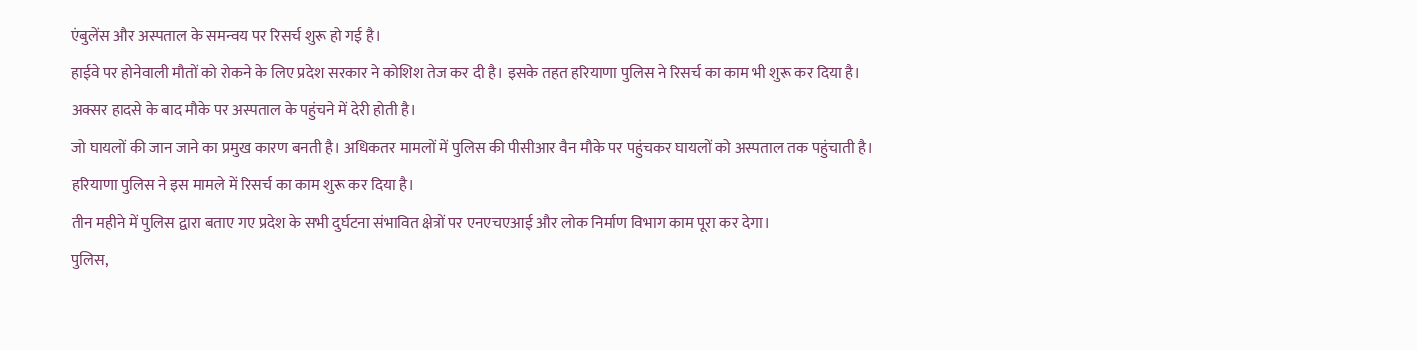एंबुलेंस और अस्पताल के समन्वय पर रिसर्च शुरू हो गई है।
हाईवे पर होनेवाली मौतों को रोकने के लिए प्रदेश सरकार ने कोशिश तेज कर दी है। इसके तहत हरियाणा पुलिस ने रिसर्च का काम भी शुरू कर दिया है।
अक्सर हादसे के बाद मौके पर अस्पताल के पहुंचने में देरी होती है।
जो घायलों की जान जाने का प्रमुख कारण बनती है। अधिकतर मामलों में पुलिस की पीसीआर वैन मौके पर पहुंचकर घायलों को अस्पताल तक पहुंचाती है।
हरियाणा पुलिस ने इस मामले में रिसर्च का काम शुरू कर दिया है।
तीन महीने में पुलिस द्वारा बताए गए प्रदेश के सभी दुर्घटना संभावित क्षेत्रों पर एनएचएआई और लोक निर्माण विभाग काम पूरा कर देगा।
पुलिस,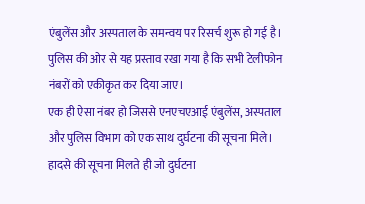एंबुलेंस और अस्पताल के समन्वय पर रिसर्च शुरू हो गई है। पुलिस की ओर से यह प्रस्ताव रखा गया है कि सभी टेलीफोन नंबरों को एकीकृत कर दिया जाए।
एक ही ऐसा नंबर हो जिससे एनएचएआई एंबुलेंस, अस्पताल और पुलिस विभाग को एक साथ दुर्घटना की सूचना मिले।
हादसे की सूचना मिलते ही जो दुर्घटना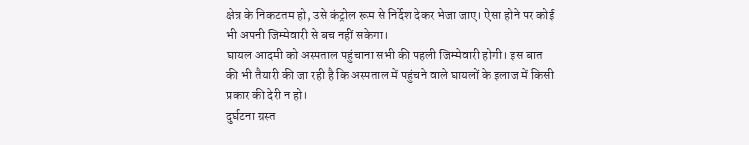क्षेत्र के निकटतम हो, उसे कंट्रोल रूम से निर्देश देकर भेजा जाए। ऐसा होने पर कोई भी अपनी जिम्मेवारी से बच नहीं सकेगा।
घायल आदमी को अस्पताल पहुंचाना सभी की पहली जिम्मेवारी होगी। इस बात की भी तैयारी की जा रही है कि अस्पताल में पहुंचने वाले घायलों के इलाज में किसी प्रकार की देरी न हो।
दुर्घटना ग्रस्त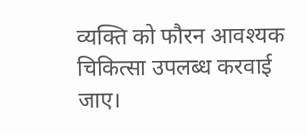व्यक्ति को फौरन आवश्यक चिकित्सा उपलब्ध करवाई जाए।